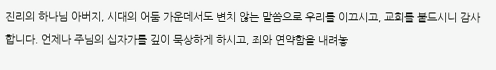진리의 하나님 아버지, 시대의 어둠 가운데서도 변치 않는 말씀으로 우리를 이끄시고, 교회를 붙드시니 감사합니다. 언제나 주님의 십자가를 깊이 묵상하게 하시고, 죄와 연약함을 내려놓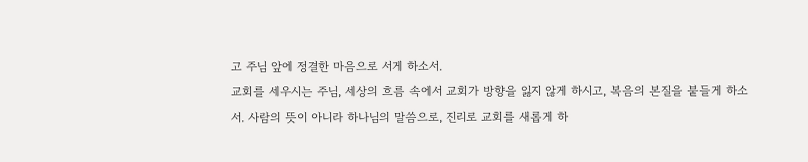고 주님 앞에 정결한 마음으로 서게 하소서.
교회를 세우시는 주님, 세상의 흐름 속에서 교회가 방향을 잃지 않게 하시고, 복음의 본질을 붙들게 하소서. 사람의 뜻이 아니라 하나님의 말씀으로, 진리로 교회를 새롭게 하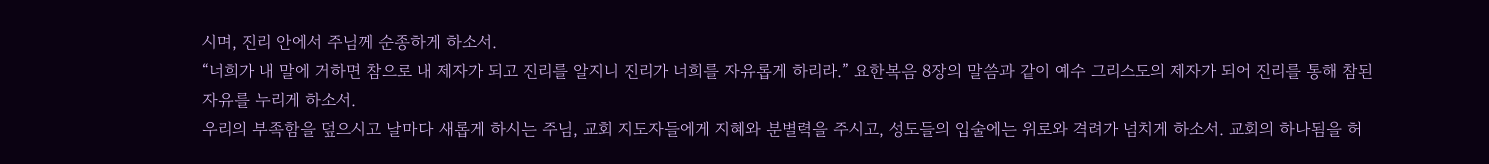시며, 진리 안에서 주님께 순종하게 하소서.
“너희가 내 말에 거하면 참으로 내 제자가 되고 진리를 알지니 진리가 너희를 자유롭게 하리라.” 요한복음 8장의 말씀과 같이 예수 그리스도의 제자가 되어 진리를 통해 참된 자유를 누리게 하소서.
우리의 부족함을 덮으시고 날마다 새롭게 하시는 주님, 교회 지도자들에게 지혜와 분별력을 주시고, 성도들의 입술에는 위로와 격려가 넘치게 하소서. 교회의 하나됨을 허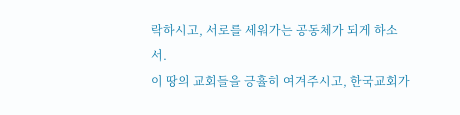락하시고, 서로를 세워가는 공동체가 되게 하소서.
이 땅의 교회들을 긍휼히 여겨주시고, 한국교회가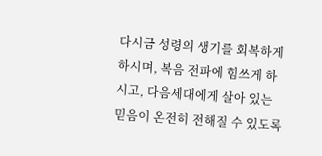다시금 성령의 생기를 회복하게 하시며, 복음 전파에 힘쓰게 하시고, 다음세대에게 살아 있는 믿음이 온전히 전해질 수 있도록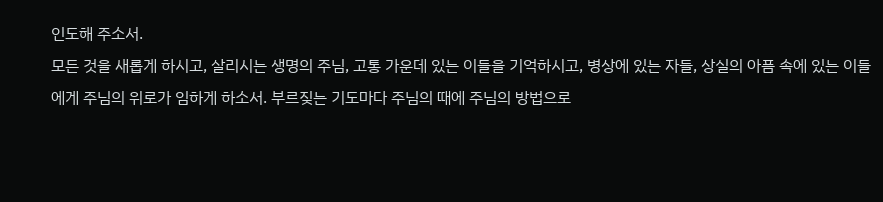인도해 주소서.
모든 것을 새롭게 하시고, 살리시는 생명의 주님, 고통 가운데 있는 이들을 기억하시고, 병상에 있는 자들, 상실의 아픔 속에 있는 이들에게 주님의 위로가 임하게 하소서. 부르짖는 기도마다 주님의 때에 주님의 방법으로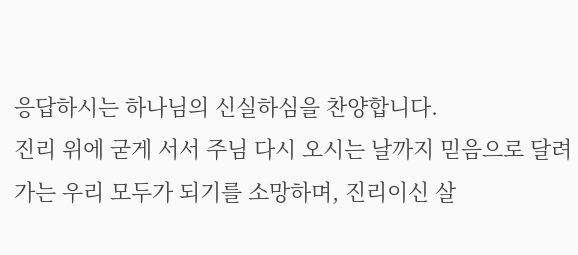응답하시는 하나님의 신실하심을 찬양합니다.
진리 위에 굳게 서서 주님 다시 오시는 날까지 믿음으로 달려가는 우리 모두가 되기를 소망하며, 진리이신 살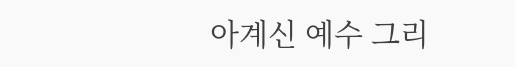아계신 예수 그리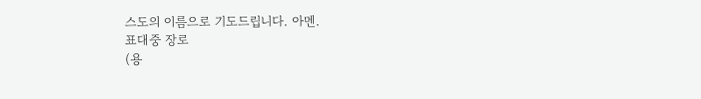스도의 이름으로 기도드립니다. 아멘.
표대중 장로
(용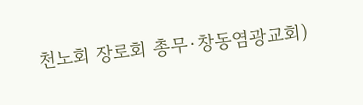천노회 장로회 총무·창동염광교회)